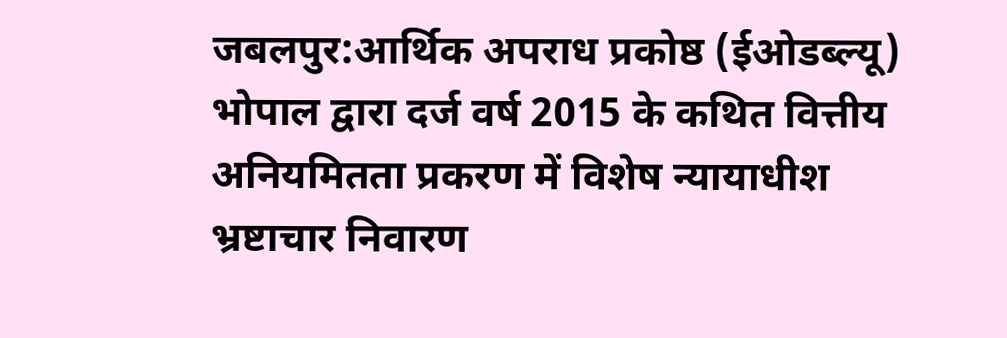जबलपुर:आर्थिक अपराध प्रकोष्ठ (ईओडब्ल्यू) भोपाल द्वारा दर्ज वर्ष 2015 के कथित वित्तीय अनियमितता प्रकरण में विशेष न्यायाधीश भ्रष्टाचार निवारण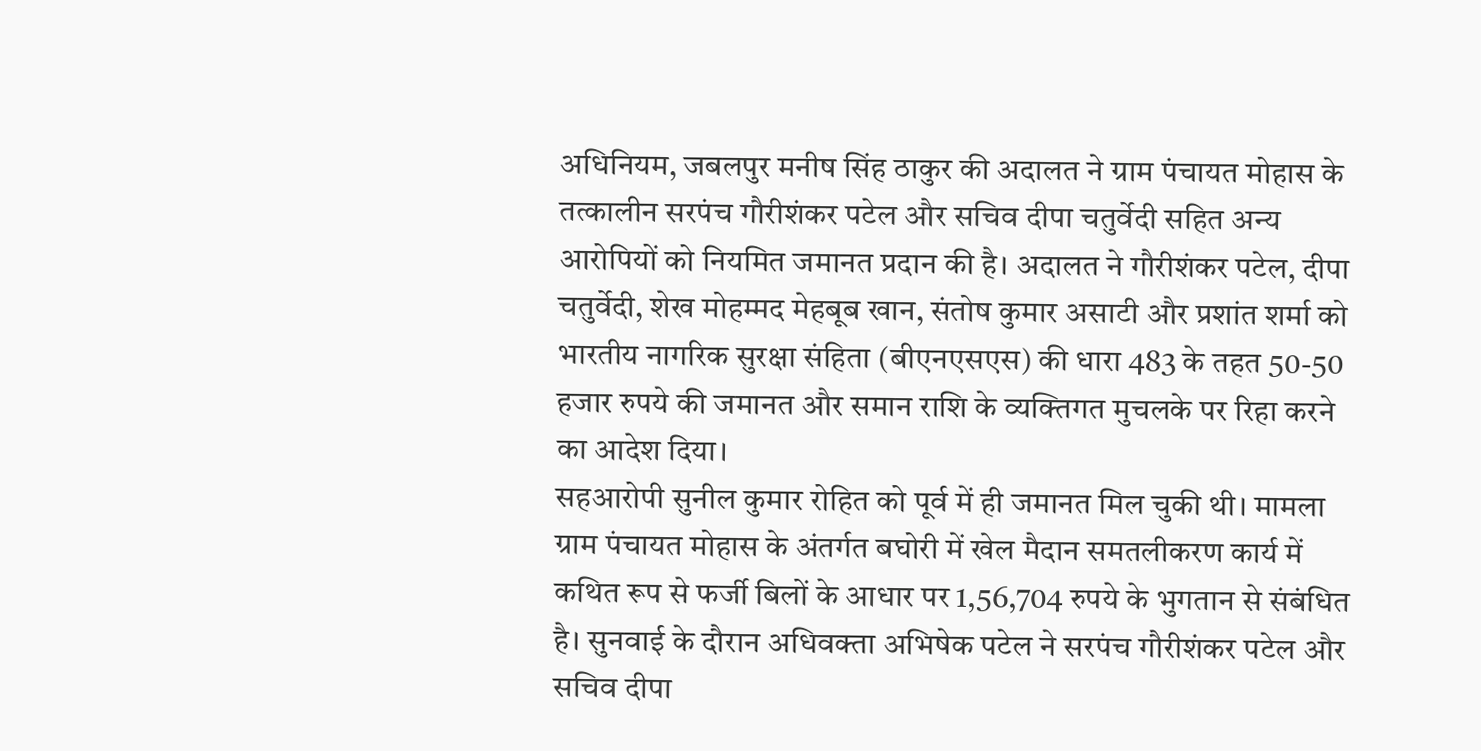अधिनियम, जबलपुर मनीष सिंह ठाकुर की अदालत ने ग्राम पंचायत मोहास के तत्कालीन सरपंच गौरीशंकर पटेल और सचिव दीपा चतुर्वेदी सहित अन्य आरोपियों को नियमित जमानत प्रदान की है। अदालत ने गौरीशंकर पटेल, दीपा चतुर्वेदी, शेख मोहम्मद मेहबूब खान, संतोष कुमार असाटी और प्रशांत शर्मा को भारतीय नागरिक सुरक्षा संहिता (बीएनएसएस) की धारा 483 के तहत 50-50 हजार रुपये की जमानत और समान राशि के व्यक्तिगत मुचलके पर रिहा करने का आदेश दिया।
सहआरोपी सुनील कुमार रोहित को पूर्व में ही जमानत मिल चुकी थी। मामला ग्राम पंचायत मोहास के अंतर्गत बघोरी में खेल मैदान समतलीकरण कार्य में कथित रूप से फर्जी बिलों के आधार पर 1,56,704 रुपये के भुगतान से संबंधित है। सुनवाई के दौरान अधिवक्ता अभिषेक पटेल ने सरपंच गौरीशंकर पटेल और सचिव दीपा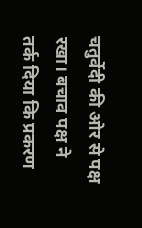चतुर्वेदी की ओर से पक्ष रखा। बचाव पक्ष ने तर्क दिया कि प्रकरण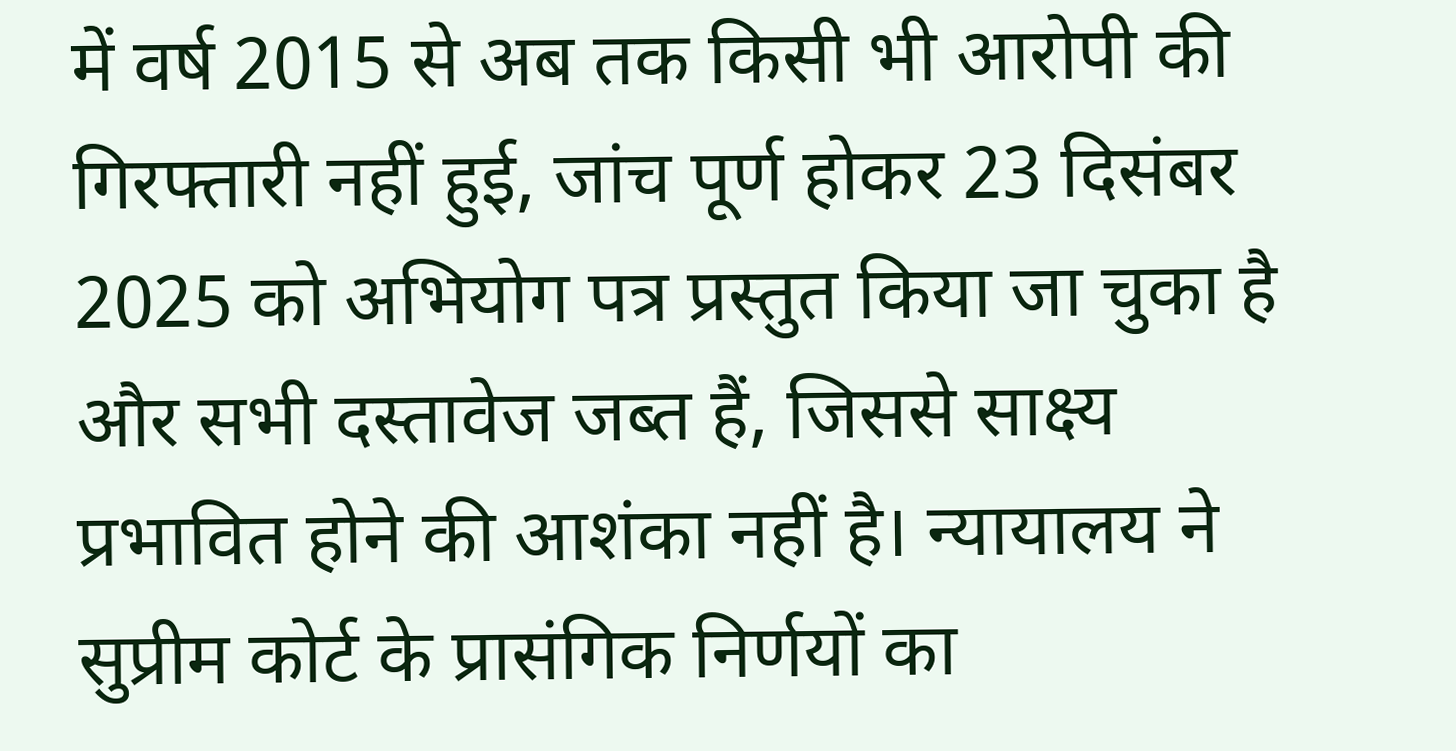में वर्ष 2015 से अब तक किसी भी आरोपी की गिरफ्तारी नहीं हुई, जांच पूर्ण होकर 23 दिसंबर 2025 को अभियोग पत्र प्रस्तुत किया जा चुका है और सभी दस्तावेज जब्त हैं, जिससे साक्ष्य प्रभावित होने की आशंका नहीं है। न्यायालय ने सुप्रीम कोर्ट के प्रासंगिक निर्णयों का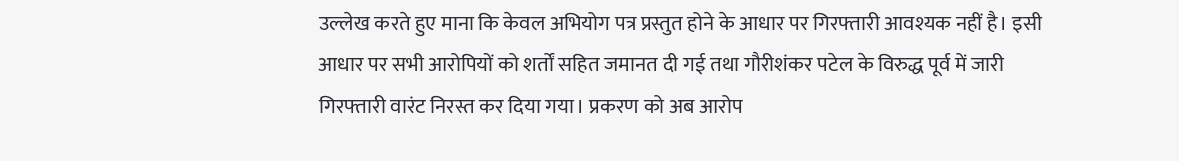उल्लेख करते हुए माना कि केवल अभियोग पत्र प्रस्तुत होने के आधार पर गिरफ्तारी आवश्यक नहीं है। इसी आधार पर सभी आरोपियों को शर्तों सहित जमानत दी गई तथा गौरीशंकर पटेल के विरुद्ध पूर्व में जारी गिरफ्तारी वारंट निरस्त कर दिया गया। प्रकरण को अब आरोप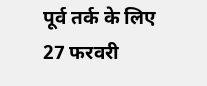पूर्व तर्क के लिए 27 फरवरी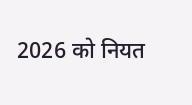2026 को नियत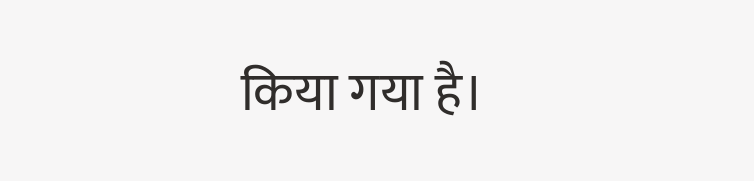किया गया है।